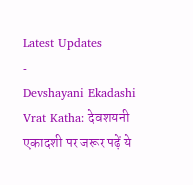Latest Updates
-
Devshayani Ekadashi Vrat Katha: देवशयनी एकादशी पर जरूर पढ़ें ये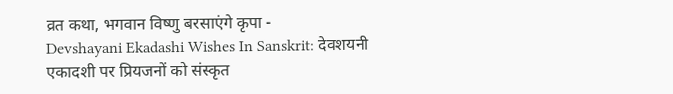व्रत कथा, भगवान विष्णु बरसाएंगे कृपा -
Devshayani Ekadashi Wishes In Sanskrit: देवशयनी एकादशी पर प्रियजनों को संस्कृत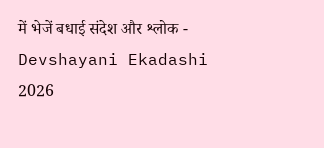में भेजें बधाई संदेश और श्लोक -
Devshayani Ekadashi 2026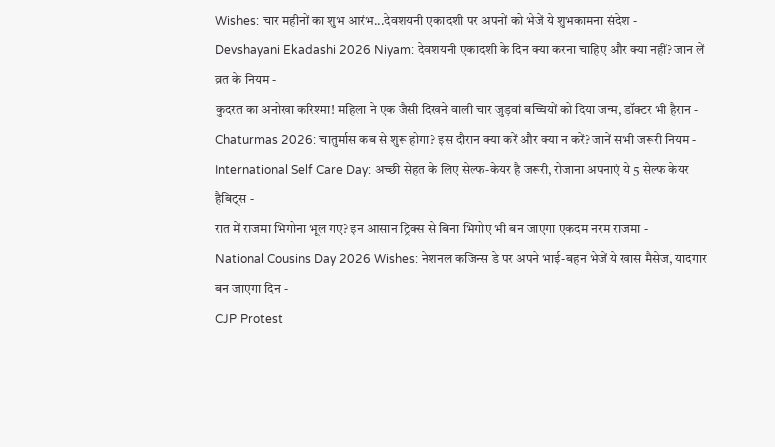Wishes: चार महीनों का शुभ आरंभ...देवशयनी एकादशी पर अपनों को भेजें ये शुभकामना संदेश -
Devshayani Ekadashi 2026 Niyam: देवशयनी एकादशी के दिन क्या करना चाहिए और क्या नहीं? जान लें व्रत के नियम -
कुदरत का अनोखा करिश्मा! महिला ने एक जैसी दिखने वाली चार जुड़वां बच्चियों को दिया जन्म, डॉक्टर भी हैरान -
Chaturmas 2026: चातुर्मास कब से शुरू होगा? इस दौरान क्या करें और क्या न करें? जानें सभी जरूरी नियम -
International Self Care Day: अच्छी सेहत के लिए सेल्फ-केयर है जरूरी, रोजाना अपनाएं ये 5 सेल्फ केयर हैबिट्स -
रात में राजमा भिगोना भूल गए? इन आसान ट्रिक्स से बिना भिगोए भी बन जाएगा एकदम नरम राजमा -
National Cousins Day 2026 Wishes: नेशनल कजिन्स डे पर अपने भाई-बहन भेजें ये खास मैसेज, यादगार बन जाएगा दिन -
CJP Protest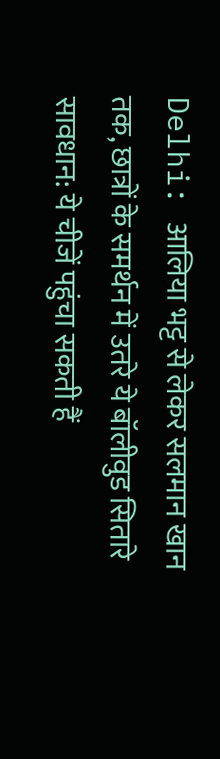Delhi: आलिया भट्ट से लेकर सलमान खान तक, छात्रों के समर्थन में उतरे ये बॉलीवुड सितारे
सावधान: ये चीजें पहुंचा सकती हैं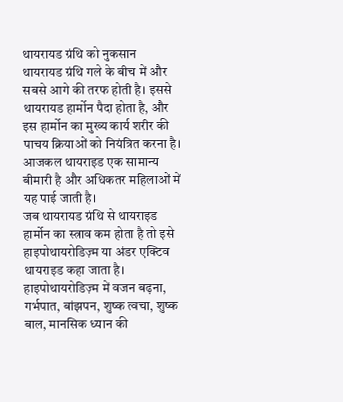थायरायड ग्रंथि को नुकसान
थायरायड ग्रंथि गले के बीच में और सबसे आगे की तरफ होती है। इससे थायरायड हार्मोन पैदा होता है, और इस हार्मोन का मुख्य कार्य शरीर की पाचय क्रियाओं को नियंत्रित करना है। आजकल थायराइड एक सामान्य बीमारी है और अधिकतर महिलाओं में यह पाई जाती है।
जब थायरायड ग्रंथि से थायराइड हार्मोन का स्त्राव कम होता है तो इसे हाइपोथायरोडिज़्म या अंडर एक्टिव थायराइड कहा जाता है।
हाइपोथायरोडिज़्म में वजन बढ़ना, गर्भपात, बांझपन, शुष्क त्वचा, शुष्क बाल, मानसिक ध्यान की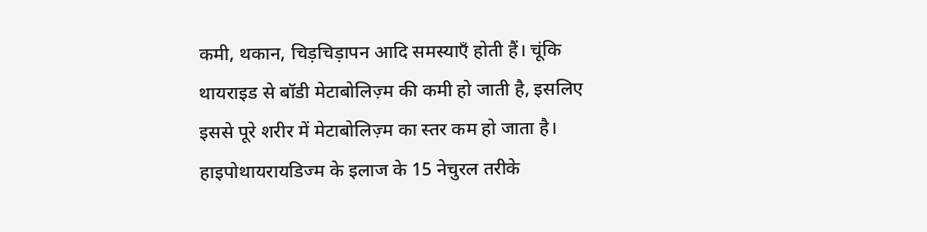कमी, थकान, चिड़चिड़ापन आदि समस्याएँ होती हैं। चूंकि थायराइड से बॉडी मेटाबोलिज़्म की कमी हो जाती है, इसलिए इससे पूरे शरीर में मेटाबोलिज़्म का स्तर कम हो जाता है।
हाइपोथायरायडिज्म के इलाज के 15 नेचुरल तरीके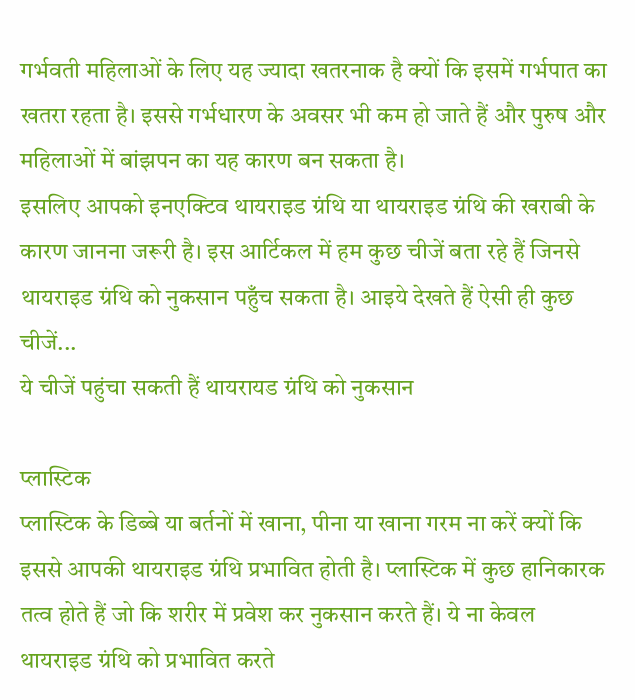गर्भवती महिलाओं के लिए यह ज्यादा खतरनाक है क्यों कि इसमें गर्भपात का खतरा रहता है। इससे गर्भधारण के अवसर भी कम हो जाते हैं और पुरुष और महिलाओं में बांझपन का यह कारण बन सकता है।
इसलिए आपको इनएक्टिव थायराइड ग्रंथि या थायराइड ग्रंथि की खराबी के कारण जानना जरूरी है। इस आर्टिकल में हम कुछ चीजें बता रहे हैं जिनसे थायराइड ग्रंथि को नुकसान पहुँच सकता है। आइये देखते हैं ऐसी ही कुछ चीजें...
ये चीजें पहुंचा सकती हैं थायरायड ग्रंथि को नुकसान

प्लास्टिक
प्लास्टिक के डिब्बे या बर्तनों में खाना, पीना या खाना गरम ना करें क्यों कि इससे आपकी थायराइड ग्रंथि प्रभावित होती है। प्लास्टिक में कुछ हानिकारक तत्व होते हैं जो कि शरीर में प्रवेश कर नुकसान करते हैं। ये ना केवल थायराइड ग्रंथि को प्रभावित करते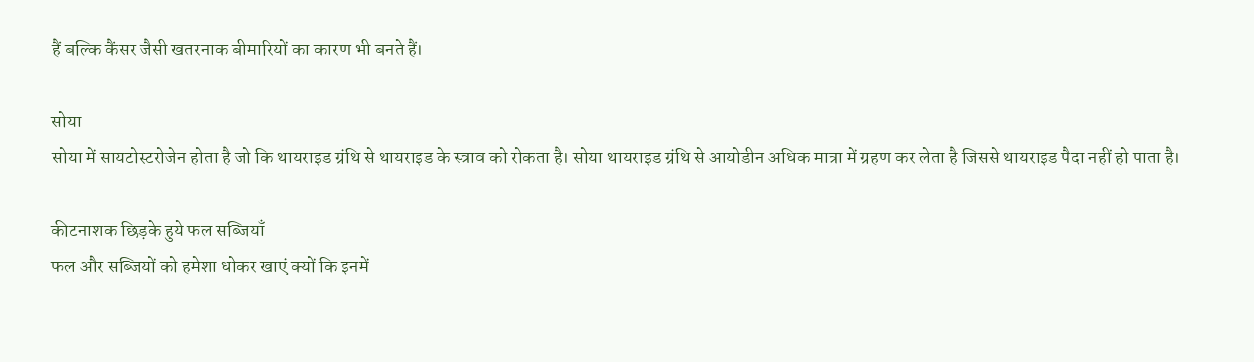हैं बल्कि कैंसर जैसी खतरनाक बीमारियों का कारण भी बनते हैं।

सोया
सोया में सायटोस्टरोजेन होता है जो कि थायराइड ग्रंथि से थायराइड के स्त्राव को रोकता है। सोया थायराइड ग्रंथि से आयोडीन अधिक मात्रा में ग्रहण कर लेता है जिससे थायराइड पैदा नहीं हो पाता है।

कीटनाशक छिड़के हुये फल सब्जियाँ
फल और सब्जियों को हमेशा धोकर खाएं क्यों कि इनमें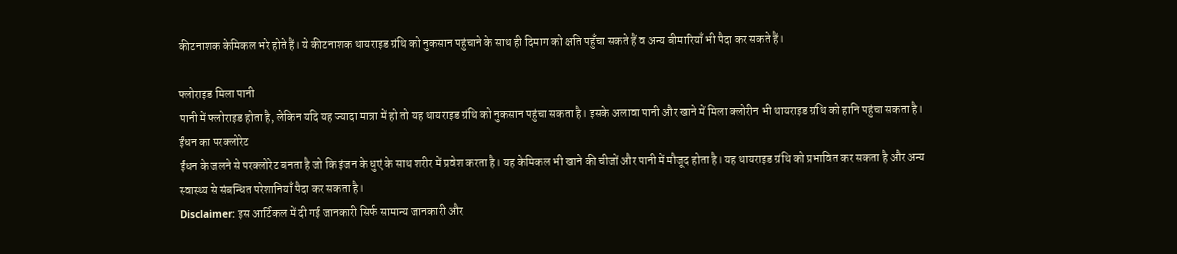कीटनाशक केमिकल भरे होते हैं। ये कीटनाशक थायराइड ग्रंथि को नुकसान पहुंचाने के साथ ही दिमाग को क्षति पहुँचा सकते हैं व अन्य बीमारियाँ भी पैदा कर सकते हैं।

फ्लोराइड मिला पानी
पानी में फ्लोराइड होता है, लेकिन यदि यह ज्यादा मात्रा में हो तो यह थायराइड ग्रंथि को नुकसान पहुंचा सकता है। इसके अलावा पानी और खाने में मिला क्लोरीन भी थायराइड ग्रंथि को हानि पहुंचा सकता है।
ईंधन का परक्लोरेट
ईंधन के जलने से परक्लोरेट बनता है जो कि इंजन के धुएं के साथ शरीर में प्रवेश करता है। यह केमिकल भी खाने की चीजों और पानी में मौजूद होता है। यह थायराइड ग्रंथि को प्रभावित कर सकता है और अन्य स्वास्थ्य से संबन्धित परेशानियाँ पैदा कर सकता है।
Disclaimer: इस आर्टिकल में दी गई जानकारी सिर्फ सामान्य जानकारी और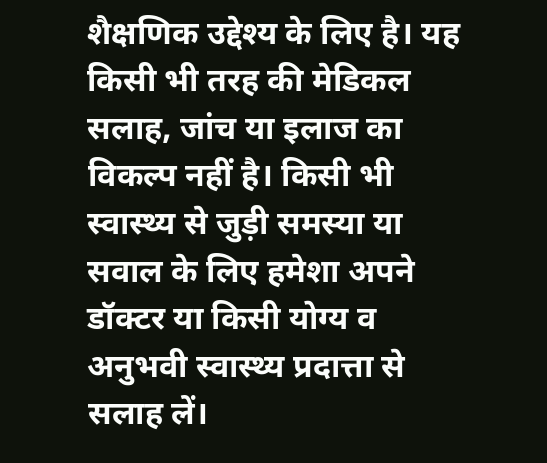शैक्षणिक उद्देश्य के लिए है। यह किसी भी तरह की मेडिकल सलाह, जांच या इलाज का विकल्प नहीं है। किसी भी स्वास्थ्य से जुड़ी समस्या या सवाल के लिए हमेशा अपने डॉक्टर या किसी योग्य व अनुभवी स्वास्थ्य प्रदात्ता से सलाह लें।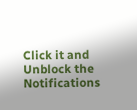Click it and Unblock the Notifications